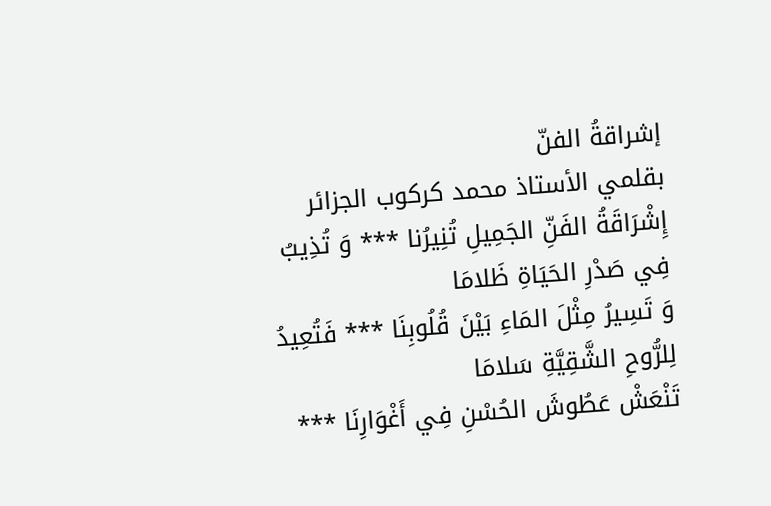إشراقةُ الفنّ
بقلمي الأستاذ محمد كركوب الجزائر
إِشْرَاقَةُ الفَنِّ الجَمِيلِ تُنِيرُنا *** وَ تُذِيبُ فِي صَدْرِ الحَيَاةِ ظَلامَا
وَ تَسِيرُ مِثْلَ المَاءِ بَيْنَ قُلُوبِنَا *** فَتُعِيدُ لِلرُّوحِ الشَّقِيَّةِ سَلامَا
تَنْعَشْ عَطُوشَ الحُسْنِ فِي أَغْوَارِنَا ***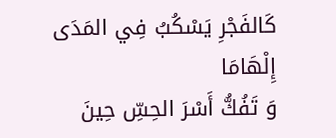كَالفَجْرِ يَسْكُبُ فِي المَدَى إِلْهَامَا
وَ تَفُكُّ أَسْرَ الحِسِّ حِينَ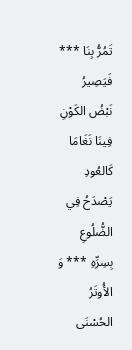تَمُرُّ بِنَا *** فَيَصِيرُ نَبْضُ الكَوْنِ فِينَا نَغَامَا
كَالعُودِ يَصْدَحُ فِي الضُّلُوعِ بِسِرِّهِ *** وَ الأُوتَرُ الحُسْنَى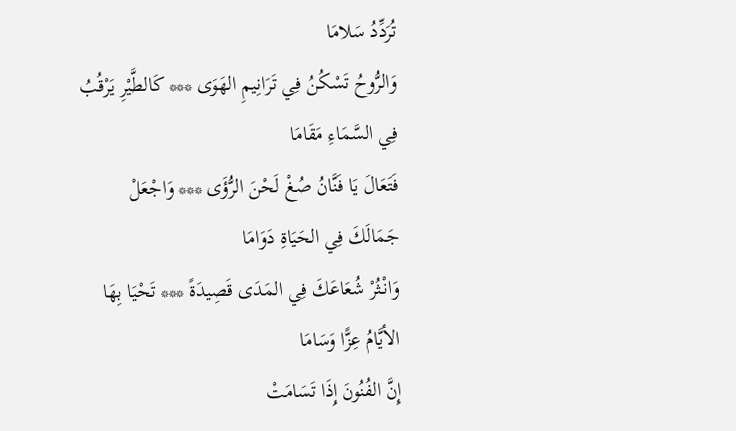تُرَدِّدُ سَلامَا
وَالرُّوحُ تَسْكُنُ فِي تَرَانِيمِ الهَوَى *** كَالطَّيْرِ يَرْقُبُ فِي السَّمَاءِ مَقَامَا
فَتَعَالَ يَا فَنَّانُ صُغْ لَحْنَ الرُّؤَى *** وَاجْعَلْ جَمَالَكَ فِي الحَيَاةِ دَوَامَا
وَانْثُرْ شُعَاعَكَ فِي المَدَى قَصِيدَةً *** تَحْيَا بِهَا الأيَّامُ عِزًّا وَسَامَا
إِنَّ الفُنُونَ إِذَا تَسَامَتْ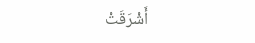أَشْرَقَتْ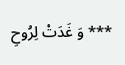*** وَ غَدَتْ لِرُوحِ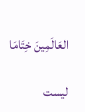العَالَمِينَ خِتَامَا

ليست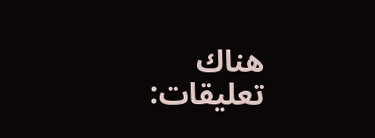هناك تعليقات: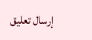إرسال تعليق